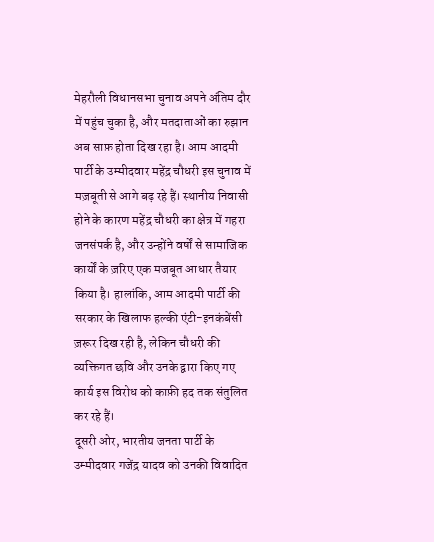मेहरौली विधानसभा चुनाव अपने अंतिम दौर में पहुंच चुका है, और मतदाताओं का रुझान अब साफ़ होता दिख रहा है। आम आदमी पार्टी के उम्मीदवार महेंद्र चौधरी इस चुनाव में मज़बूती से आगे बढ़ रहे हैं। स्थानीय निवासी होने के कारण महेंद्र चौधरी का क्षेत्र में गहरा जनसंपर्क है, और उन्होंने वर्षों से सामाजिक कार्यों के ज़रिए एक मजबूत आधार तैयार किया है। हालांकि, आम आदमी पार्टी की सरकार के खिलाफ हल्की एंटी-इनकंबेंसी ज़रूर दिख रही है, लेकिन चौधरी की व्यक्तिगत छवि और उनके द्वारा किए गए कार्य इस विरोध को काफ़ी हद तक संतुलित कर रहे हैं।
दूसरी ओर, भारतीय जनता पार्टी के उम्मीदवार गजेंद्र यादव को उनकी विवादित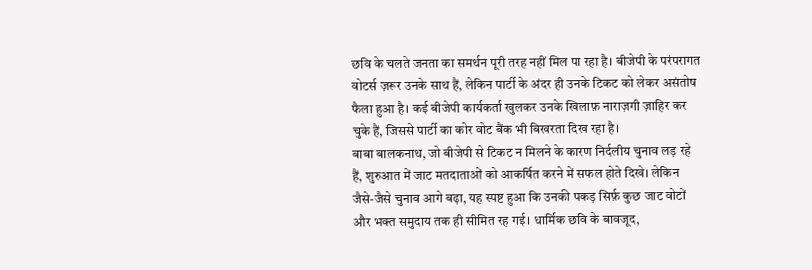छवि के चलते जनता का समर्थन पूरी तरह नहीं मिल पा रहा है। बीजेपी के परंपरागत वोटर्स ज़रूर उनके साथ हैं, लेकिन पार्टी के अंदर ही उनके टिकट को लेकर असंतोष फैला हुआ है। कई बीजेपी कार्यकर्ता खुलकर उनके खिलाफ़ नाराज़गी ज़ाहिर कर चुके हैं, जिससे पार्टी का कोर वोट बैंक भी बिखरता दिख रहा है।
बाबा बालकनाथ, जो बीजेपी से टिकट न मिलने के कारण निर्दलीय चुनाव लड़ रहे हैं, शुरुआत में जाट मतदाताओं को आकर्षित करने में सफल होते दिखे। लेकिन जैसे-जैसे चुनाव आगे बढ़ा, यह स्पष्ट हुआ कि उनकी पकड़ सिर्फ़ कुछ जाट वोटों और भक्त समुदाय तक ही सीमित रह गई। धार्मिक छवि के बावजूद,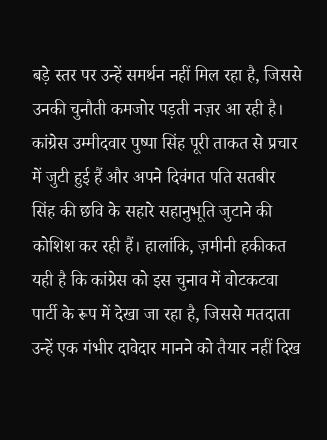बड़े स्तर पर उन्हें समर्थन नहीं मिल रहा है, जिससे उनकी चुनौती कमजोर पड़ती नज़र आ रही है।
कांग्रेस उम्मीदवार पुष्पा सिंह पूरी ताकत से प्रचार में जुटी हुई हैं और अपने दिवंगत पति सतबीर सिंह की छवि के सहारे सहानुभूति जुटाने की कोशिश कर रही हैं। हालांकि, ज़मीनी हकीकत यही है कि कांग्रेस को इस चुनाव में वोटकटवा पार्टी के रूप में देखा जा रहा है, जिससे मतदाता उन्हें एक गंभीर दावेदार मानने को तैयार नहीं दिख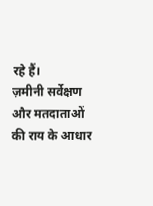रहे हैं।
ज़मीनी सर्वेक्षण और मतदाताओं की राय के आधार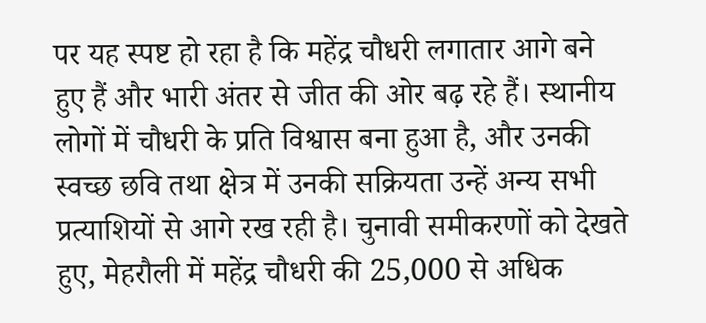पर यह स्पष्ट हो रहा है कि महेंद्र चौधरी लगातार आगे बने हुए हैं और भारी अंतर से जीत की ओर बढ़ रहे हैं। स्थानीय लोगों में चौधरी के प्रति विश्वास बना हुआ है, और उनकी स्वच्छ छवि तथा क्षेत्र में उनकी सक्रियता उन्हें अन्य सभी प्रत्याशियों से आगे रख रही है। चुनावी समीकरणों को देखते हुए, मेहरौली में महेंद्र चौधरी की 25,000 से अधिक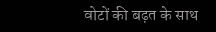वोटों की बढ़त के साथ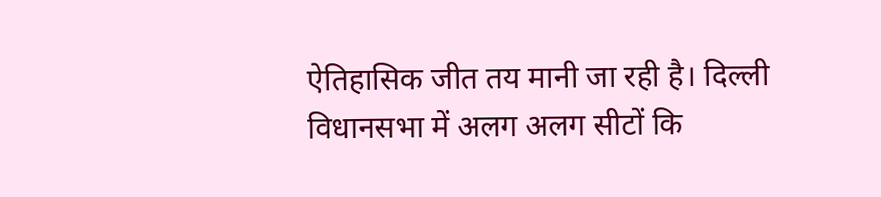ऐतिहासिक जीत तय मानी जा रही है। दिल्ली विधानसभा में अलग अलग सीटों कि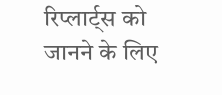रिप्लार्ट्स को जानने के लिए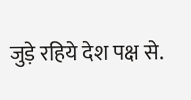जुड़े रहिये देश पक्ष से.